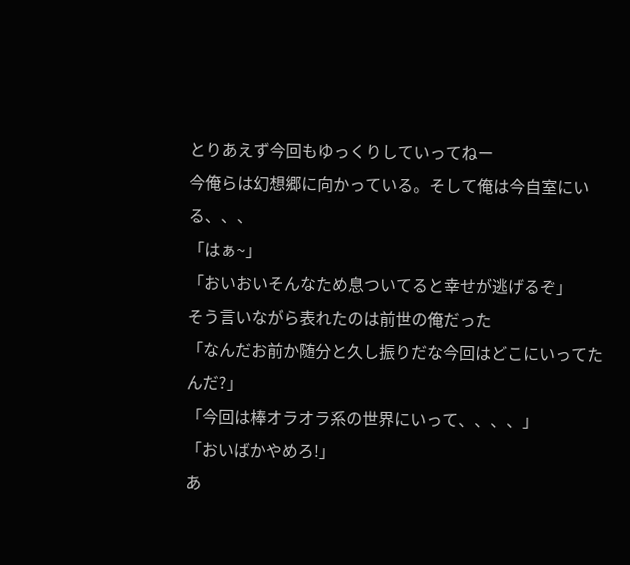とりあえず今回もゆっくりしていってねー
今俺らは幻想郷に向かっている。そして俺は今自室にいる、、、
「はぁ~」
「おいおいそんなため息ついてると幸せが逃げるぞ」
そう言いながら表れたのは前世の俺だった
「なんだお前か随分と久し振りだな今回はどこにいってたんだ?」
「今回は棒オラオラ系の世界にいって、、、、」
「おいばかやめろ!」
あ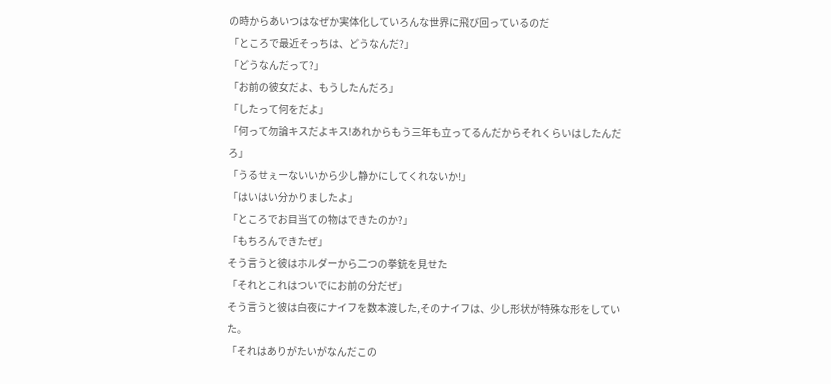の時からあいつはなぜか実体化していろんな世界に飛び回っているのだ
「ところで最近そっちは、どうなんだ?」
「どうなんだって?」
「お前の彼女だよ、もうしたんだろ」
「したって何をだよ」
「何って勿論キスだよキス!あれからもう三年も立ってるんだからそれくらいはしたんだろ」
「うるせぇーないいから少し静かにしてくれないか!」
「はいはい分かりましたよ」
「ところでお目当ての物はできたのか?」
「もちろんできたぜ」
そう言うと彼はホルダーから二つの拳銃を見せた
「それとこれはついでにお前の分だぜ」
そう言うと彼は白夜にナイフを数本渡した,そのナイフは、少し形状が特殊な形をしていた。
「それはありがたいがなんだこの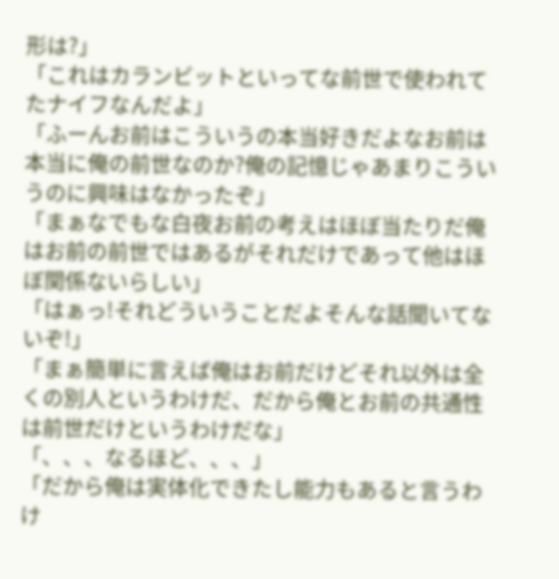形は?」
「これはカランビットといってな前世で使われてたナイフなんだよ」
「ふーんお前はこういうの本当好きだよなお前は本当に俺の前世なのか?俺の記憶じゃあまりこういうのに興味はなかったぞ」
「まぁなでもな白夜お前の考えはほぼ当たりだ俺はお前の前世ではあるがそれだけであって他はほぼ関係ないらしい」
「はぁっ!それどういうことだよそんな話聞いてないぞ!」
「まぁ簡単に言えば俺はお前だけどそれ以外は全くの別人というわけだ、だから俺とお前の共通性は前世だけというわけだな」
「、、、なるほど、、、」
「だから俺は実体化できたし能力もあると言うわけ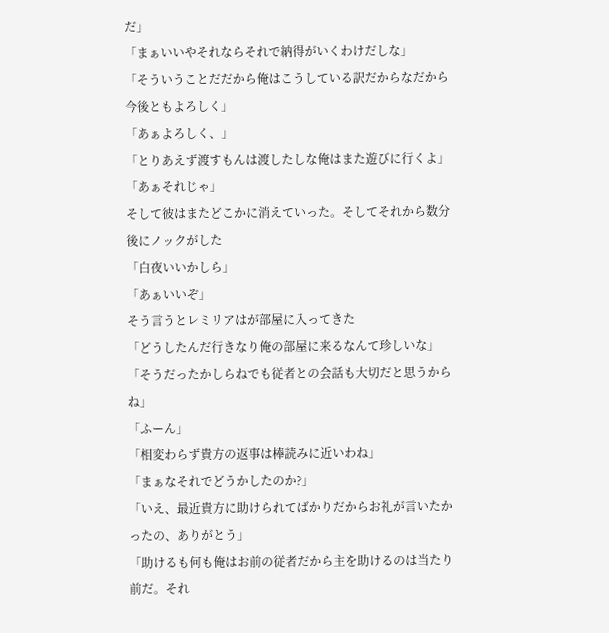だ」
「まぁいいやそれならそれで納得がいくわけだしな」
「そういうことだだから俺はこうしている訳だからなだから今後ともよろしく」
「あぁよろしく、」
「とりあえず渡すもんは渡したしな俺はまた遊びに行くよ」
「あぁそれじゃ」
そして彼はまたどこかに消えていった。そしてそれから数分後にノックがした
「白夜いいかしら」
「あぁいいぞ」
そう言うとレミリアはが部屋に入ってきた
「どうしたんだ行きなり俺の部屋に来るなんて珍しいな」
「そうだったかしらねでも従者との会話も大切だと思うからね」
「ふーん」
「相変わらず貴方の返事は棒読みに近いわね」
「まぁなそれでどうかしたのか?」
「いえ、最近貴方に助けられてばかりだからお礼が言いたかったの、ありがとう」
「助けるも何も俺はお前の従者だから主を助けるのは当たり前だ。それ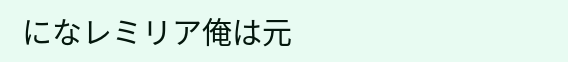になレミリア俺は元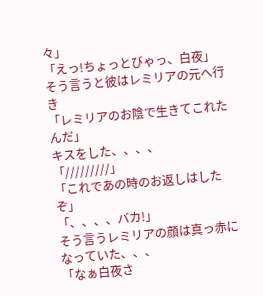々」
「えっ!ちょっとびゃっ、白夜」
そう言うと彼はレミリアの元へ行き
「レミリアのお陰で生きてこれたんだ」
キスをした、、、、
「/////////」
「これであの時のお返しはしたぞ」
「、、、、バカ!」
そう言うレミリアの顔は真っ赤になっていた、、、
「なぁ白夜さ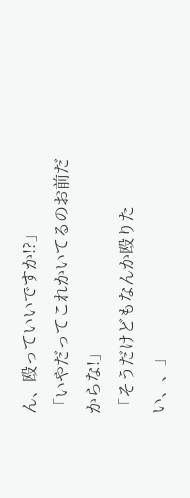ん、殴っていいですか!?」
「いやだってこれかいてるのお前だからな!」
「そうだけどもなんか殴りたい、、」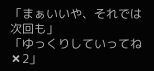「まぁいいや、それでは次回も」
「ゆっくりしていってね✖2」